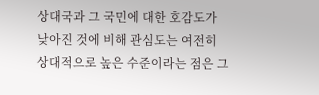상대국과 그 국민에 대한 호감도가 낮아진 것에 비해 관심도는 여전히 상대적으로 높은 수준이라는 점은 그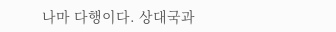나마 다행이다. 상대국과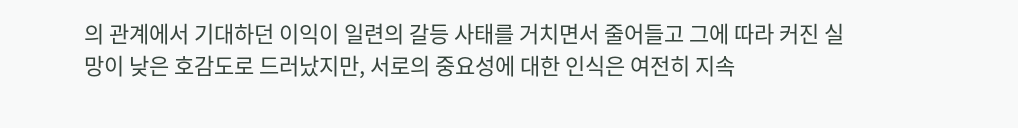의 관계에서 기대하던 이익이 일련의 갈등 사태를 거치면서 줄어들고 그에 따라 커진 실망이 낮은 호감도로 드러났지만, 서로의 중요성에 대한 인식은 여전히 지속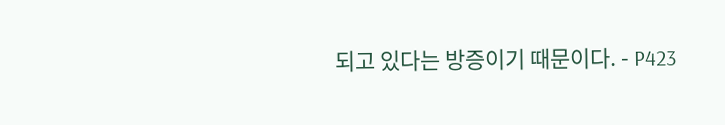되고 있다는 방증이기 때문이다. - P423